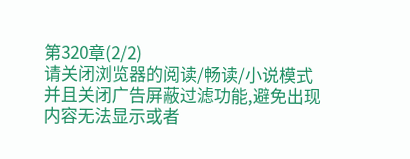第320章(2/2)
请关闭浏览器的阅读/畅读/小说模式并且关闭广告屏蔽过滤功能,避免出现内容无法显示或者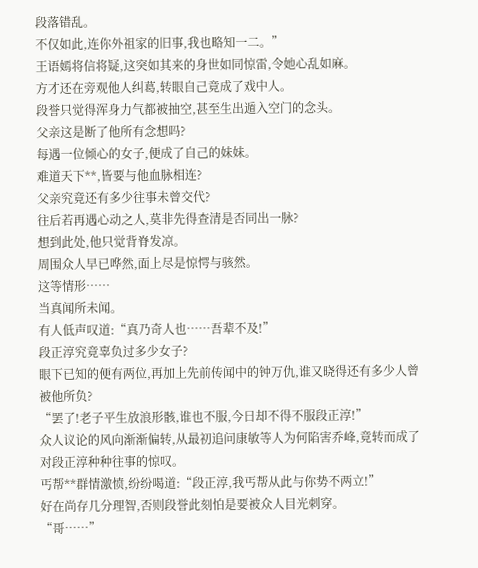段落错乱。
不仅如此,连你外祖家的旧事,我也略知一二。”
王语嫣将信将疑,这突如其来的身世如同惊雷,令她心乱如麻。
方才还在旁观他人纠葛,转眼自己竟成了戏中人。
段誉只觉得浑身力气都被抽空,甚至生出遁入空门的念头。
父亲这是断了他所有念想吗?
每遇一位倾心的女子,便成了自己的妹妹。
难道天下**,皆要与他血脉相连?
父亲究竟还有多少往事未曾交代?
往后若再遇心动之人,莫非先得查清是否同出一脉?
想到此处,他只觉背脊发凉。
周围众人早已哗然,面上尽是惊愕与骇然。
这等情形……
当真闻所未闻。
有人低声叹道:“真乃奇人也……吾辈不及!”
段正淳究竟辜负过多少女子?
眼下已知的便有两位,再加上先前传闻中的钟万仇,谁又晓得还有多少人曾被他所负?
“罢了!老子平生放浪形骸,谁也不服,今日却不得不服段正淳!”
众人议论的风向渐渐偏转,从最初追问康敏等人为何陷害乔峰,竟转而成了对段正淳种种往事的惊叹。
丐帮**群情激愤,纷纷喝道:“段正淳,我丐帮从此与你势不两立!”
好在尚存几分理智,否则段誉此刻怕是要被众人目光刺穿。
“哥……”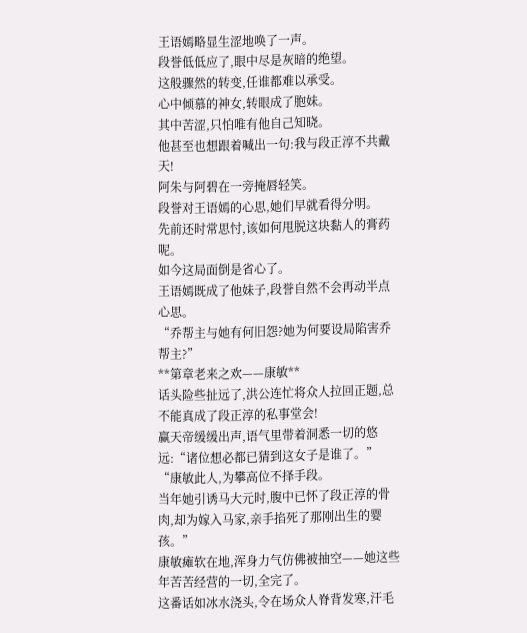王语嫣略显生涩地唤了一声。
段誉低低应了,眼中尽是灰暗的绝望。
这般骤然的转变,任谁都难以承受。
心中倾慕的神女,转眼成了胞妹。
其中苦涩,只怕唯有他自己知晓。
他甚至也想跟着喊出一句:我与段正淳不共戴天!
阿朱与阿碧在一旁掩唇轻笑。
段誉对王语嫣的心思,她们早就看得分明。
先前还时常思忖,该如何甩脱这块黏人的膏药呢。
如今这局面倒是省心了。
王语嫣既成了他妹子,段誉自然不会再动半点心思。
“乔帮主与她有何旧怨?她为何要设局陷害乔帮主?”
**第章老来之欢——康敏**
话头险些扯远了,洪公连忙将众人拉回正题,总不能真成了段正淳的私事堂会!
赢天帝缓缓出声,语气里带着洞悉一切的悠远:“诸位想必都已猜到这女子是谁了。”
“康敏此人,为攀高位不择手段。
当年她引诱马大元时,腹中已怀了段正淳的骨肉,却为嫁入马家,亲手掐死了那刚出生的婴孩。”
康敏瘫软在地,浑身力气仿佛被抽空——她这些年苦苦经营的一切,全完了。
这番话如冰水浇头,令在场众人脊背发寒,汗毛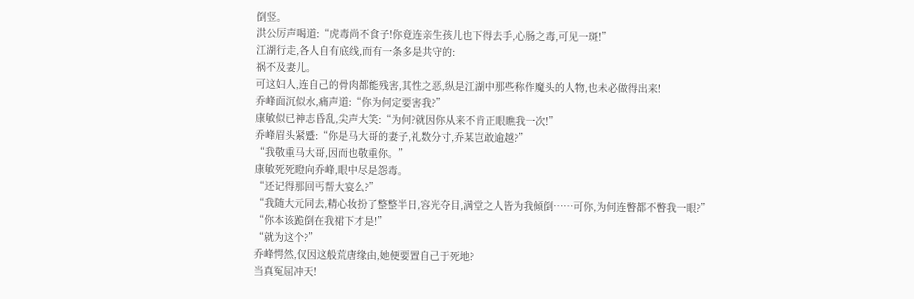倒竖。
洪公厉声喝道:“虎毒尚不食子!你竟连亲生孩儿也下得去手,心肠之毒,可见一斑!”
江湖行走,各人自有底线,而有一条多是共守的:
祸不及妻儿。
可这妇人,连自己的骨肉都能残害,其性之恶,纵是江湖中那些称作魔头的人物,也未必做得出来!
乔峰面沉似水,痛声道:“你为何定要害我?”
康敏似已神志昏乱,尖声大笑:“为何?就因你从来不肯正眼瞧我一次!”
乔峰眉头紧蹙:“你是马大哥的妻子,礼数分寸,乔某岂敢逾越?”
“我敬重马大哥,因而也敬重你。”
康敏死死瞪向乔峰,眼中尽是怨毒。
“还记得那回丐帮大宴么?”
“我随大元同去,精心妆扮了整整半日,容光夺目,满堂之人皆为我倾倒……可你,为何连瞥都不瞥我一眼?”
“你本该跪倒在我裙下才是!”
“就为这个?”
乔峰愕然,仅因这般荒唐缘由,她便要置自己于死地?
当真冤屈冲天!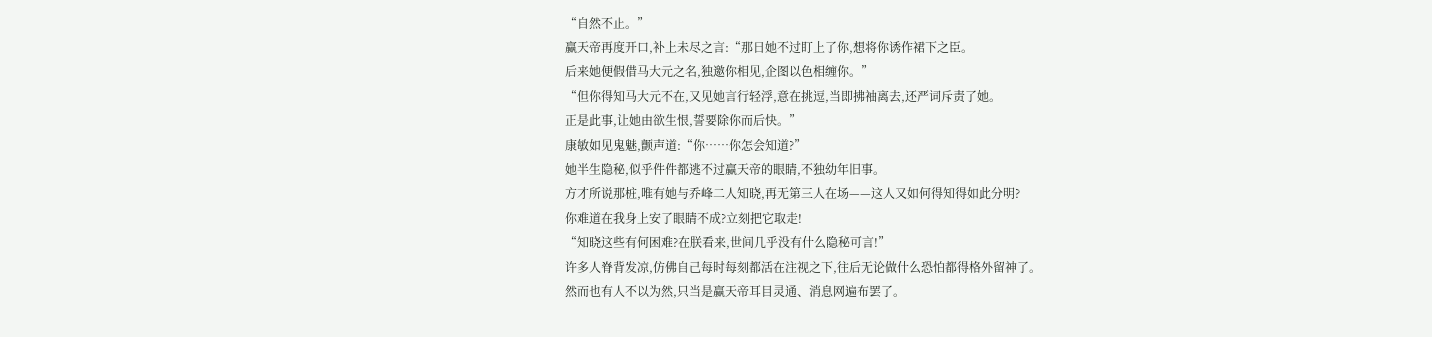“自然不止。”
赢天帝再度开口,补上未尽之言:“那日她不过盯上了你,想将你诱作裙下之臣。
后来她便假借马大元之名,独邀你相见,企图以色相缠你。”
“但你得知马大元不在,又见她言行轻浮,意在挑逗,当即拂袖离去,还严词斥责了她。
正是此事,让她由欲生恨,誓要除你而后快。”
康敏如见鬼魅,颤声道:“你……你怎会知道?”
她半生隐秘,似乎件件都逃不过赢天帝的眼睛,不独幼年旧事。
方才所说那桩,唯有她与乔峰二人知晓,再无第三人在场——这人又如何得知得如此分明?
你难道在我身上安了眼睛不成?立刻把它取走!
“知晓这些有何困难?在朕看来,世间几乎没有什么隐秘可言!”
许多人脊背发凉,仿佛自己每时每刻都活在注视之下,往后无论做什么恐怕都得格外留神了。
然而也有人不以为然,只当是赢天帝耳目灵通、消息网遍布罢了。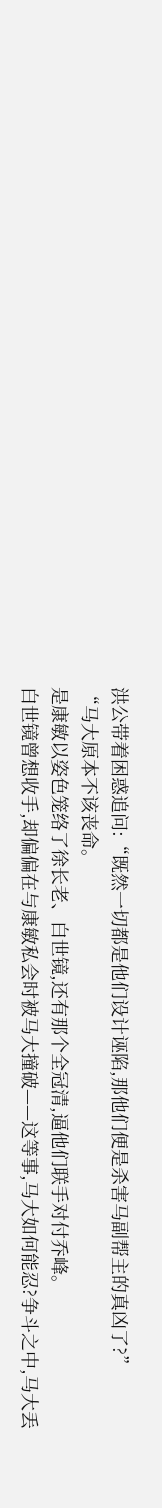洪公带着困惑追问:“既然一切都是他们设计诬陷,那他们便是杀害马副帮主的真凶了?”
“马大原本不该丧命。
是康敏以姿色笼络了徐长老、白世镜,还有那个全冠清,逼他们联手对付乔峰。
白世镜曾想收手,却偏偏在与康敏私会时被马大撞破——这等事,马大如何能忍?争斗之中,马大丢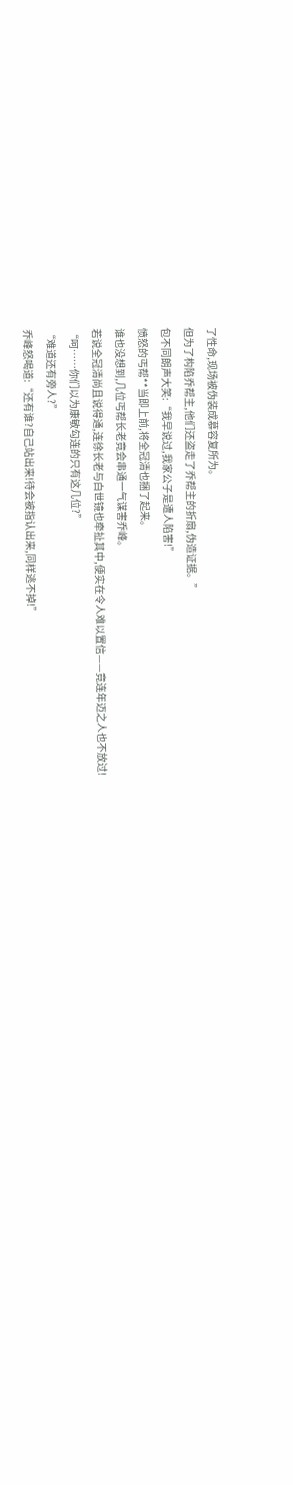了性命,现场被伪装成慕容复所为。
但为了构陷乔帮主,他们还盗走了乔帮主的折扇,伪造证据。”
包不同朗声大笑:“我早说过,我家公子是遭人陷害!”
愤怒的丐帮**当即上前,将全冠清也捆了起来。
谁也没想到,几位丐帮长老竟会串通一气谋害乔峰。
若说全冠清尚且说得通,连徐长老与白世镜也牵扯其中,便实在令人难以置信——竟连年迈之人也不放过!
“呵……你们以为康敏勾连的只有这几位?”
“难道还有旁人?”
乔峰怒喝道:“还有谁?自己站出来!待会被指认出来,同样逃不掉!”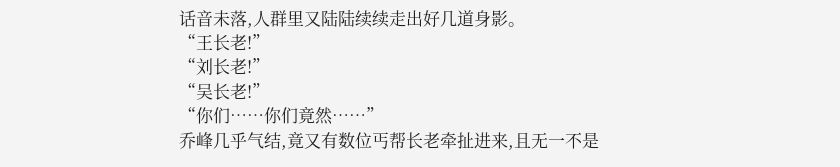话音未落,人群里又陆陆续续走出好几道身影。
“王长老!”
“刘长老!”
“吴长老!”
“你们……你们竟然……”
乔峰几乎气结,竟又有数位丐帮长老牵扯进来,且无一不是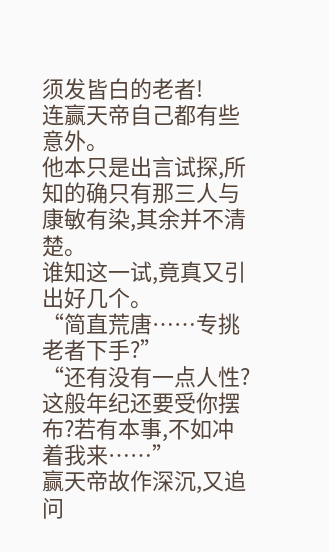须发皆白的老者!
连赢天帝自己都有些意外。
他本只是出言试探,所知的确只有那三人与康敏有染,其余并不清楚。
谁知这一试,竟真又引出好几个。
“简直荒唐……专挑老者下手?”
“还有没有一点人性?这般年纪还要受你摆布?若有本事,不如冲着我来……”
赢天帝故作深沉,又追问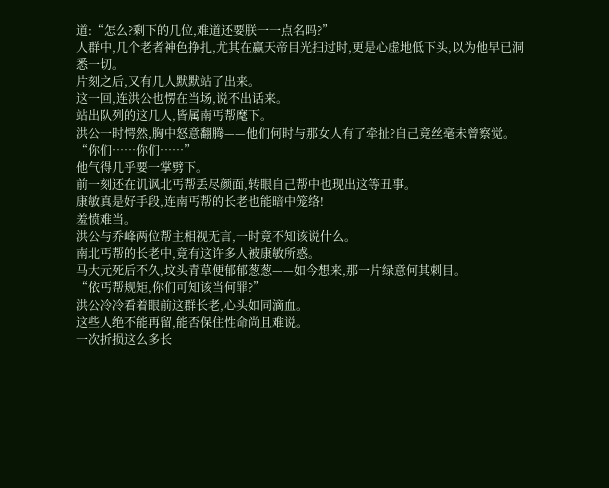道:“怎么?剩下的几位,难道还要朕一一点名吗?”
人群中,几个老者神色挣扎,尤其在赢天帝目光扫过时,更是心虚地低下头,以为他早已洞悉一切。
片刻之后,又有几人默默站了出来。
这一回,连洪公也愣在当场,说不出话来。
站出队列的这几人,皆属南丐帮麾下。
洪公一时愕然,胸中怒意翻腾——他们何时与那女人有了牵扯?自己竟丝毫未曾察觉。
“你们……你们……”
他气得几乎要一掌劈下。
前一刻还在讥讽北丐帮丢尽颜面,转眼自己帮中也现出这等丑事。
康敏真是好手段,连南丐帮的长老也能暗中笼络!
羞愤难当。
洪公与乔峰两位帮主相视无言,一时竟不知该说什么。
南北丐帮的长老中,竟有这许多人被康敏所惑。
马大元死后不久,坟头青草便郁郁葱葱——如今想来,那一片绿意何其刺目。
“依丐帮规矩,你们可知该当何罪?”
洪公冷冷看着眼前这群长老,心头如同滴血。
这些人绝不能再留,能否保住性命尚且难说。
一次折损这么多长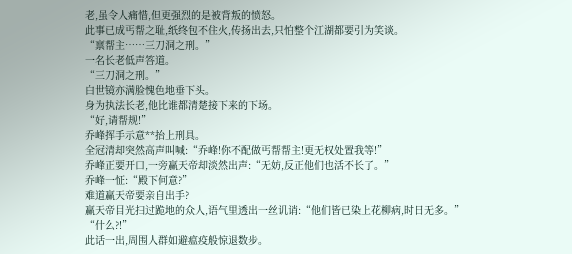老,虽令人痛惜,但更强烈的是被背叛的愤怒。
此事已成丐帮之耻,纸终包不住火,传扬出去,只怕整个江湖都要引为笑谈。
“禀帮主……三刀洞之刑。”
一名长老低声答道。
“三刀洞之刑。”
白世镜亦满脸愧色地垂下头。
身为执法长老,他比谁都清楚接下来的下场。
“好,请帮规!”
乔峰挥手示意**抬上刑具。
全冠清却突然高声叫喊:“乔峰!你不配做丐帮帮主!更无权处置我等!”
乔峰正要开口,一旁赢天帝却淡然出声:“无妨,反正他们也活不长了。”
乔峰一怔:“殿下何意?”
难道赢天帝要亲自出手?
赢天帝目光扫过跪地的众人,语气里透出一丝讥诮:“他们皆已染上花柳病,时日无多。”
“什么?!”
此话一出,周围人群如避瘟疫般惊退数步。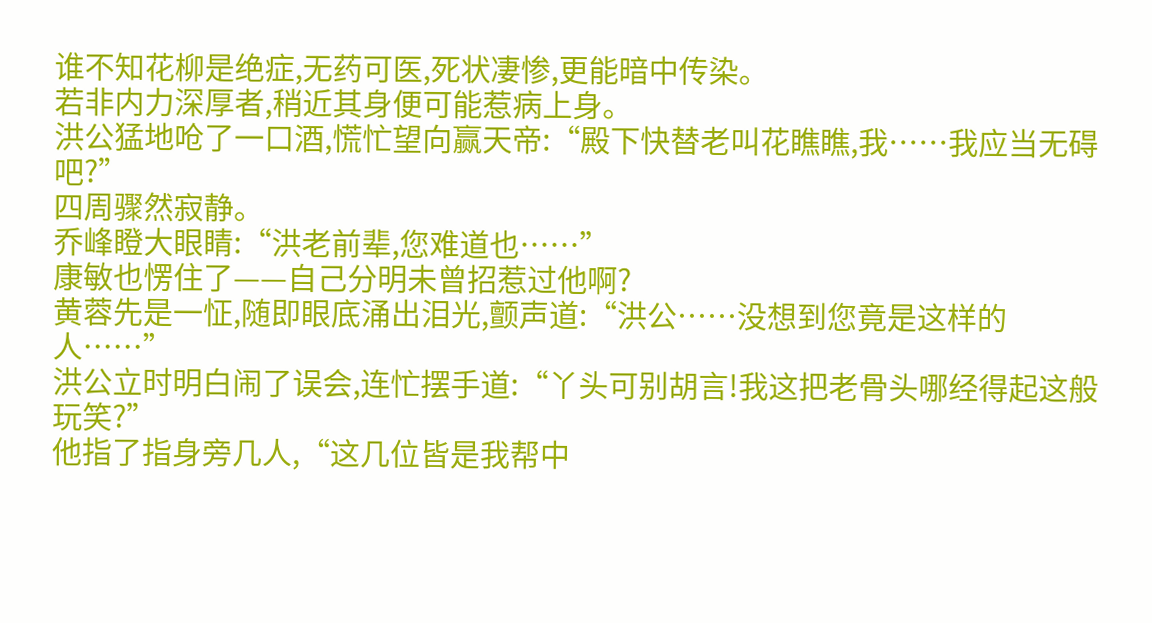谁不知花柳是绝症,无药可医,死状凄惨,更能暗中传染。
若非内力深厚者,稍近其身便可能惹病上身。
洪公猛地呛了一口酒,慌忙望向赢天帝:“殿下快替老叫花瞧瞧,我……我应当无碍吧?”
四周骤然寂静。
乔峰瞪大眼睛:“洪老前辈,您难道也……”
康敏也愣住了——自己分明未曾招惹过他啊?
黄蓉先是一怔,随即眼底涌出泪光,颤声道:“洪公……没想到您竟是这样的人……”
洪公立时明白闹了误会,连忙摆手道:“丫头可别胡言!我这把老骨头哪经得起这般玩笑?”
他指了指身旁几人,“这几位皆是我帮中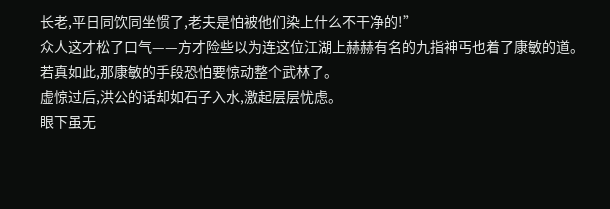长老,平日同饮同坐惯了,老夫是怕被他们染上什么不干净的!”
众人这才松了口气——方才险些以为连这位江湖上赫赫有名的九指神丐也着了康敏的道。
若真如此,那康敏的手段恐怕要惊动整个武林了。
虚惊过后,洪公的话却如石子入水,激起层层忧虑。
眼下虽无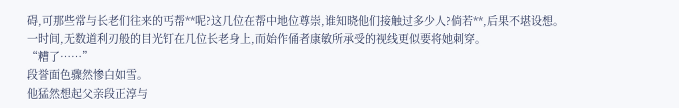碍,可那些常与长老们往来的丐帮**呢?这几位在帮中地位尊崇,谁知晓他们接触过多少人?倘若**,后果不堪设想。
一时间,无数道利刃般的目光钉在几位长老身上,而始作俑者康敏所承受的视线更似要将她刺穿。
“糟了……”
段誉面色骤然惨白如雪。
他猛然想起父亲段正淳与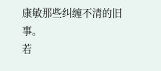康敏那些纠缠不清的旧事。
若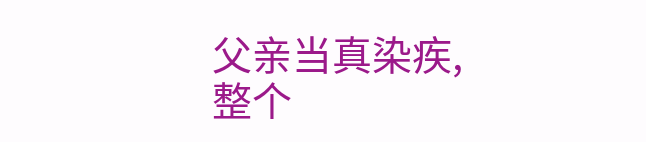父亲当真染疾,整个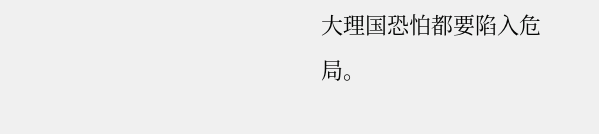大理国恐怕都要陷入危局。